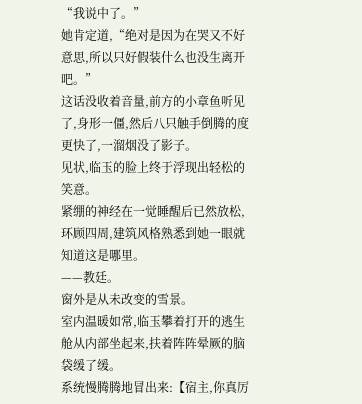“我说中了。”
她肯定道,“绝对是因为在哭又不好意思,所以只好假装什么也没生离开吧。”
这话没收着音量,前方的小章鱼听见了,身形一僵,然后八只触手倒腾的度更快了,一溜烟没了影子。
见状,临玉的脸上终于浮现出轻松的笑意。
紧绷的神经在一觉睡醒后已然放松,环顾四周,建筑风格熟悉到她一眼就知道这是哪里。
——教廷。
窗外是从未改变的雪景。
室内温暖如常,临玉攀着打开的逃生舱从内部坐起来,扶着阵阵晕厥的脑袋缓了缓。
系统慢腾腾地冒出来:【宿主,你真厉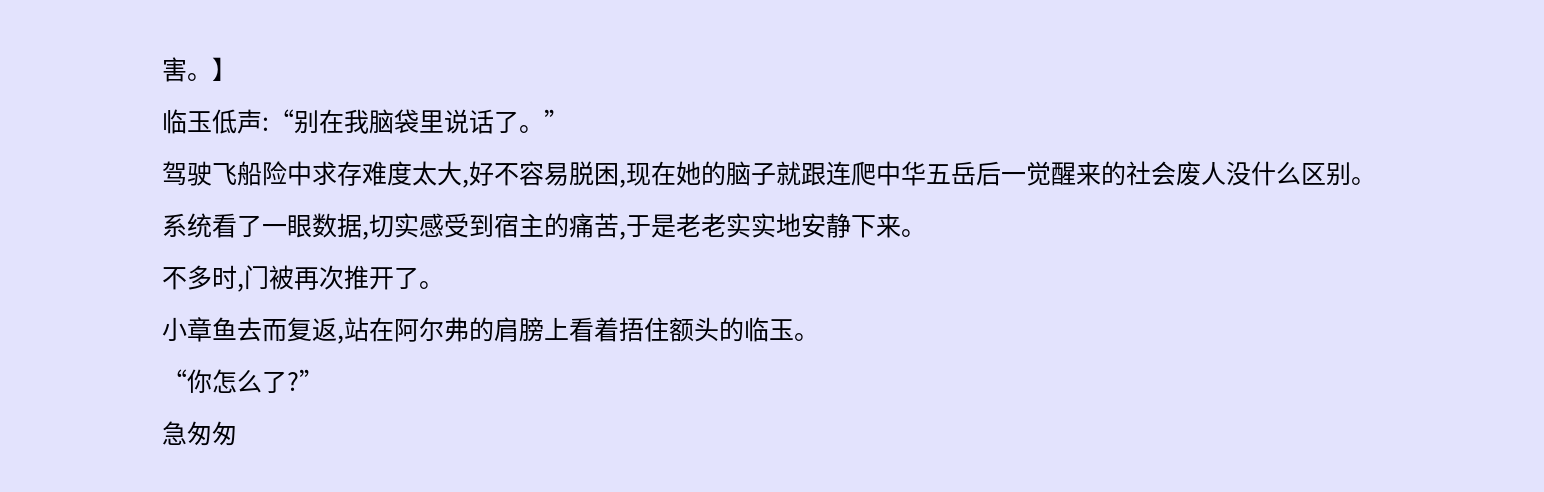害。】
临玉低声:“别在我脑袋里说话了。”
驾驶飞船险中求存难度太大,好不容易脱困,现在她的脑子就跟连爬中华五岳后一觉醒来的社会废人没什么区别。
系统看了一眼数据,切实感受到宿主的痛苦,于是老老实实地安静下来。
不多时,门被再次推开了。
小章鱼去而复返,站在阿尔弗的肩膀上看着捂住额头的临玉。
“你怎么了?”
急匆匆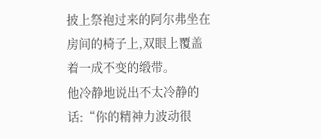披上祭袍过来的阿尔弗坐在房间的椅子上,双眼上覆盖着一成不变的缎带。
他冷静地说出不太冷静的话:“你的精神力波动很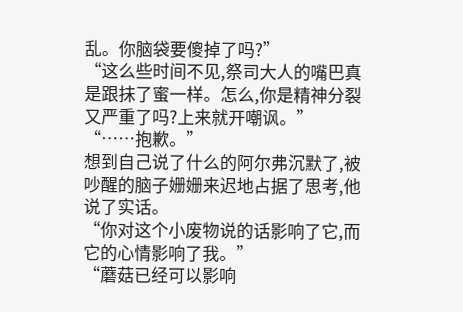乱。你脑袋要傻掉了吗?”
“这么些时间不见,祭司大人的嘴巴真是跟抹了蜜一样。怎么,你是精神分裂又严重了吗?上来就开嘲讽。”
“……抱歉。”
想到自己说了什么的阿尔弗沉默了,被吵醒的脑子姗姗来迟地占据了思考,他说了实话。
“你对这个小废物说的话影响了它,而它的心情影响了我。”
“蘑菇已经可以影响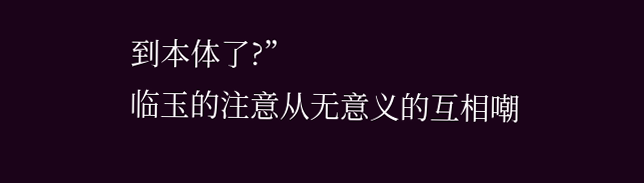到本体了?”
临玉的注意从无意义的互相嘲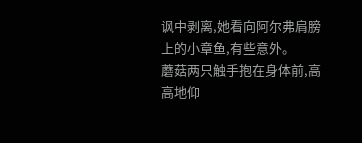讽中剥离,她看向阿尔弗肩膀上的小章鱼,有些意外。
蘑菇两只触手抱在身体前,高高地仰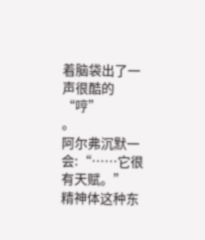着脑袋出了一声很酷的“哼”
。
阿尔弗沉默一会:“……它很有天赋。”
精神体这种东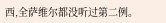西,全萨维尔都没听过第二例。